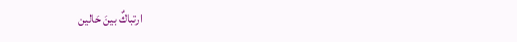ارتباكٌ بينَ حَالين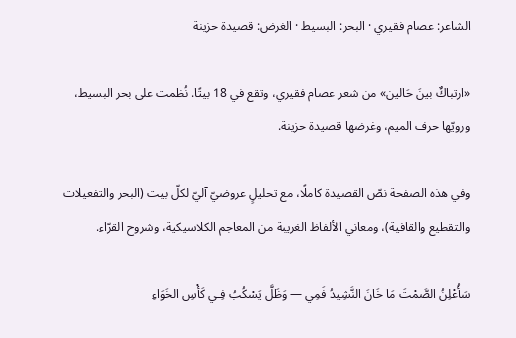الشاعر: عصام فقيري · البحر: البسيط · الغرض: قصيدة حزينة

«ارتباكٌ بينَ حَالين» من شعر عصام فقيري، وتقع في 18 بيتًا. نُظمت على بحر البسيط، ورويّها حرف الميم، وغرضها قصيدة حزينة.

وفي هذه الصفحة نصّ القصيدة كاملًا، مع تحليلٍ عروضيّ آليّ لكلّ بيت (البحر والتفعيلات والتقطيع والقافية)، ومعاني الألفاظ الغريبة من المعاجم الكلاسيكية، وشروح القرّاء.

سَأُعْلِنُ الصَّمْتَ مَا خَانَ النَّشِيدُ فَمِي — وَظَلَّ يَسْكُبُ فِـي كَأْسِ الخَوَاءِ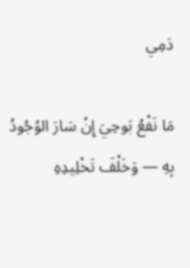دَمِي

مَا نَفْعُ بَوحِيَ إِنْ سَارَ الوُجُودُ بِهِ — وَخَلْفَ تَخْلِيدِهِ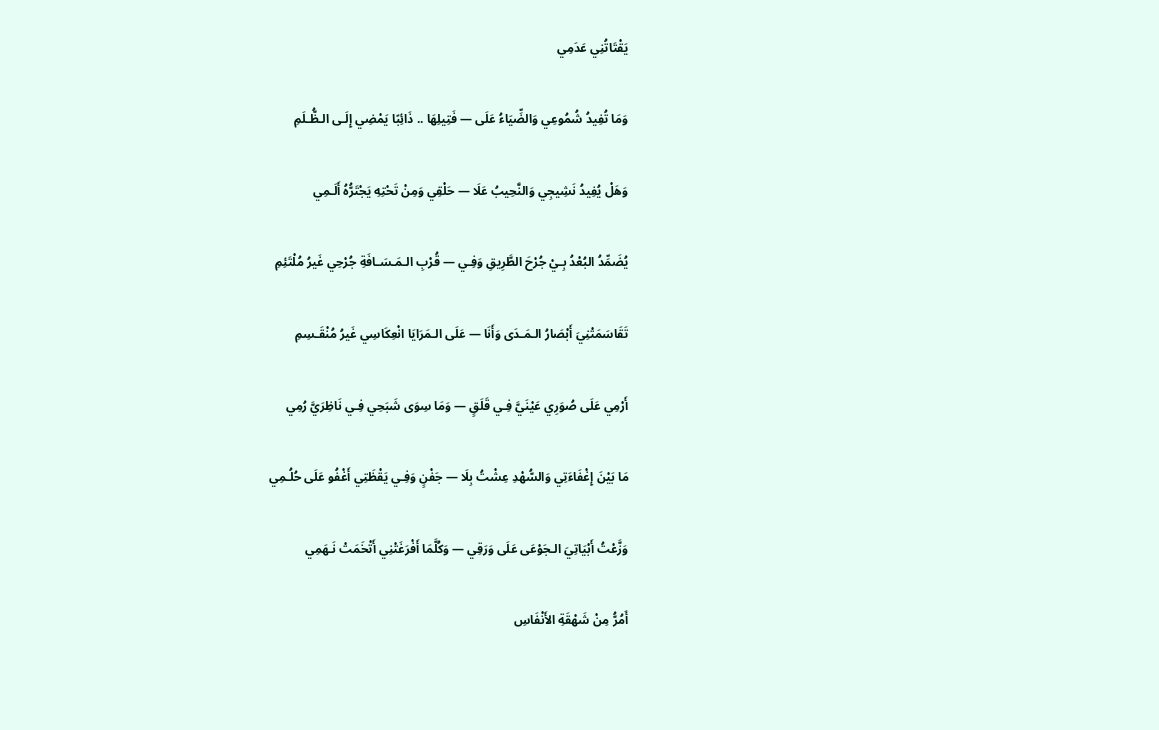يَقْتَاتُنِي عَدَمِي

وَمَا تُفِيدُ شُمُوعِي وَالضِّيَاءُ عَلَى — فَتِيلِهَا .. ذَائِبًا يَمْضِي إِلَـى الـظُّـلَمِ

وَهَلْ يُفِيدُ نَشِيجِي وَالنَّحِيبُ عَلَا — حَلْقِي وَمِنْ تَحْتِهِ يَجْتَرُّهُ أَلَـمِي

يُضَمِّدُ البُعْدُ بِـيْ جُرْحَ الطَّرِيقِ وَفِـي — قُرْبِ الـمَـسَـافَةِ جُرْحِي غَيرُ مُلْتَئِمِ

تَقَاسَمَتْنِيَ أَبْصَارُ الـمَـدَى وَأَنَا — عَلَى الـمَرَايَا انْعِكَاسِي غَيرُ مُنْقَـسِمِ

أَرْمِي عَلَى صُوَرِي عَيْنَيَّ فِـي قَلَقٍ — وَمَا سِوَى شَبَحِي فِـي نَاظِرَيَّ رُمِي

مَا بَيْنَ إِغْفَاءَتِي وَالسُّهْدِ عِشْتُ بِلَا — جَفْنٍ وَفِـي يَقْظَتِي أَغْفُو عَلَى حُلُـمِي

وَزَّعْتُ أَبْيَاتِيَ الـجَوْعَى عَلَى وَرَقِي — وَكُلَّمَا أَفْرَغَتْنِي أَتْخَمَتْ نَـهَمِي

أَمُرُّ مِنْ شَهْقَةِ الأَنْفَاسِ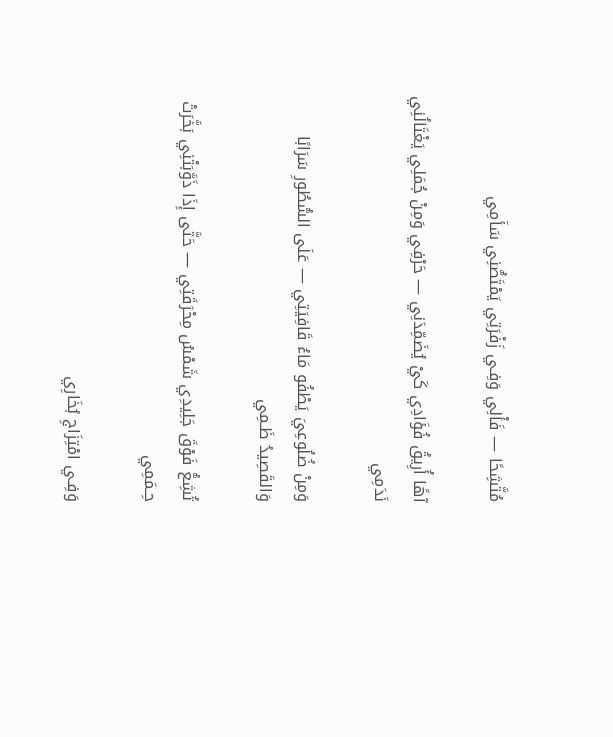مُتَّشِحًا — فَأْلِي وَفِـي زَفْرَتِي يَمْتَصُّنِي سَأَمِي

آهًا أُرِيقُ فُؤَادِي كَيْ يُضَمِّدَنِي — حَرْفِي وَمِنْ جُمَلِي يَغْتَالُنِي نَدَمِي

وَمِنْ ضُلُوعِيَ يَطْفُو مَاءُ قَافِيَتِي — عَلَى السُّطُورِ سَرَابًا وَالقَصِيدُ ظَـمِي

تُشِعُّ فَوْقَ جَلِيدِي شَمْسُ مِحْرَقَتِي — حَتَّى إِذَا ذَوَّبَتْنِي بَخَّرَتْ حِـمَمِي

وَفِـي امْتِزَاجِ بُخَارِي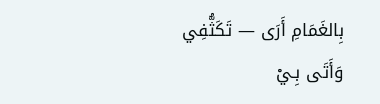بِالغَمَامِ أَرَى — تَكَثُّفِي وَأَتَى بِـيْ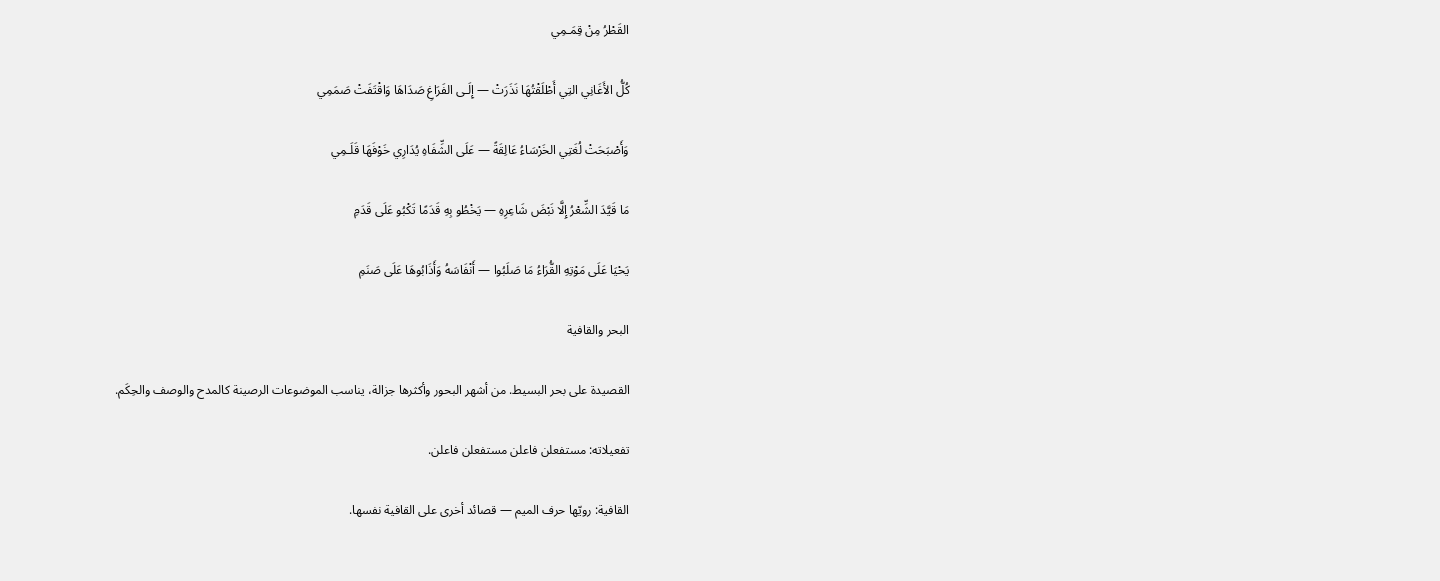القَطْرُ مِنْ قِمَـمِي

كُلُّ الأَغَانِي التِي أَطْلَقْتُهَا نَذَرَتْ — إِلَـى الفَرَاغِ صَدَاهَا وَاقْتَفَتْ صَمَمِي

وَأَصْبَحَتْ لُغَتِي الخَرْسَاءُ عَالِقَةً — عَلَى الشِّفَاهِ يُدَارِي خَوْفَهَا قَلَـمِي

مَا قَيَّدَ الشِّعْرُ إِلَّا نَبْضَ شَاعِرِهِ — يَخْطُو بِهِ قَدَمًا تَكْبُو عَلَى قَدَمِ

يَحْيَا عَلَى مَوْتِهِ القُّرَاءُ مَا صَلَبُوا — أَنْفَاسَهُ وَأَذَابُوهَا عَلَى صَنَمِ

البحر والقافية

القصيدة على بحر البسيط. من أشهر البحور وأكثرها جزالة، يناسب الموضوعات الرصينة كالمدح والوصف والحِكَم.

تفعيلاته: مستفعلن فاعلن مستفعلن فاعلن.

القافية: رويّها حرف الميم — قصائد أخرى على القافية نفسها.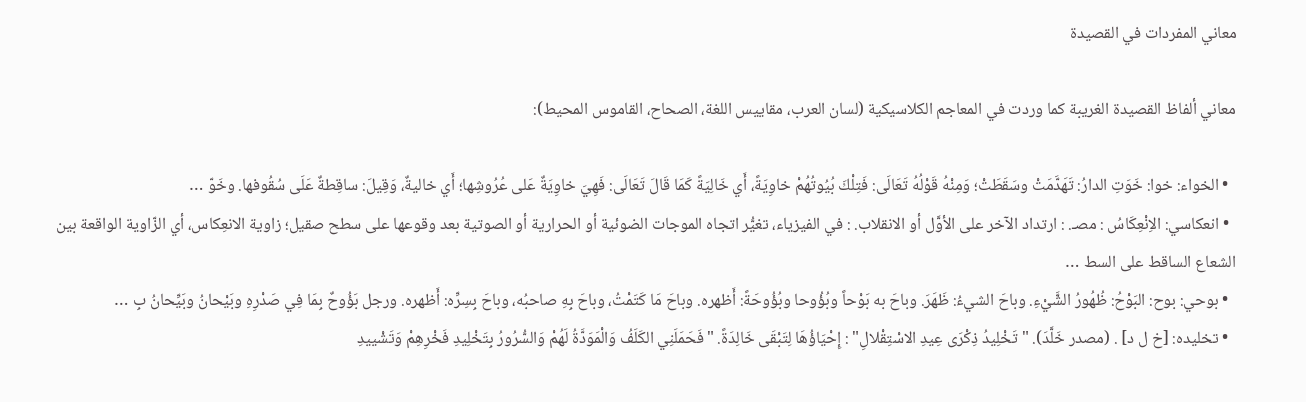معاني المفردات في القصيدة

معاني ألفاظ القصيدة الغريبة كما وردت في المعاجم الكلاسيكية (لسان العرب، مقاييس اللغة، الصحاح، القاموس المحيط):

  • الخواء: خوا: خَوَتِ الدارُ: تَهَدَّمَتْ وسَقَطَتْ؛ وَمِنْهُ قَوْلُهُ تَعَالَى: فَتِلْكَ بُيُوتُهُمْ خاوِيَةً، أَي خَالِيَةً كَمَا قَالَ تَعَالَى: فَهِيَ خاوِيَةٌ عَلى عُرُوشِها؛ أَي خاليةٌ، وَقِيلَ: ساقِطةٌ عَلَى سُقُوفها. وخَوّ …
  • انعكاسي: الاِنْعِكَاسُ : مصـ. : ارتداد الآخر على الأوَّل أو الانقلاب. : في الفيزياء، تغيُّر اتجاه الموجات الضوئية أو الحرارية أو الصوتية بعد وقوعها على سطح صقيل؛ زاوية الانعِكاس، أي الزّاوية الواقعة بين الشعاع الساقط على السط …
  • بوحي: بوح: البَوْحُ: ظُهُورُ الشَّيْءِ. وباحَ الشيءُ: ظَهَرَ. وباحَ به بَوْحاً وبُؤُوحا وبُؤُوحَةً: أَظهره. وباحَ مَا كَتَمْتُ، وباحَ بِهِ صاحبُه، وباحَ بِسِرِّه: أَظهره. ورجل بَؤُوحٌ بِمَا فِي صَدْرِهِ وبَيْحانُ وبَيِّحانُ بِ …
  • تخليده: [خ ل د] . (مصدر خَلَّدَ). "تَخْلِيدُ ذِكْرَى عِيدِ الاسْتِقْلالِ" : إِحْيَاؤُهَا لِتَبْقَى خَالِدَةً. "فَحَمَلَنِي الكَلَفُ وَالْمَوَدَّةُ لَهُمْ وَالسُّرُورُ بِتَخْلِيدِ فَخْرِهِمْ وَتَشْييدِ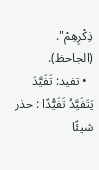ذِكْرِهِمْ". (الجاحظ).
  • تفيد: تَفَيَّدَ يَتَفَيَّدُ تَفَيُّدًا : حذر شيئًا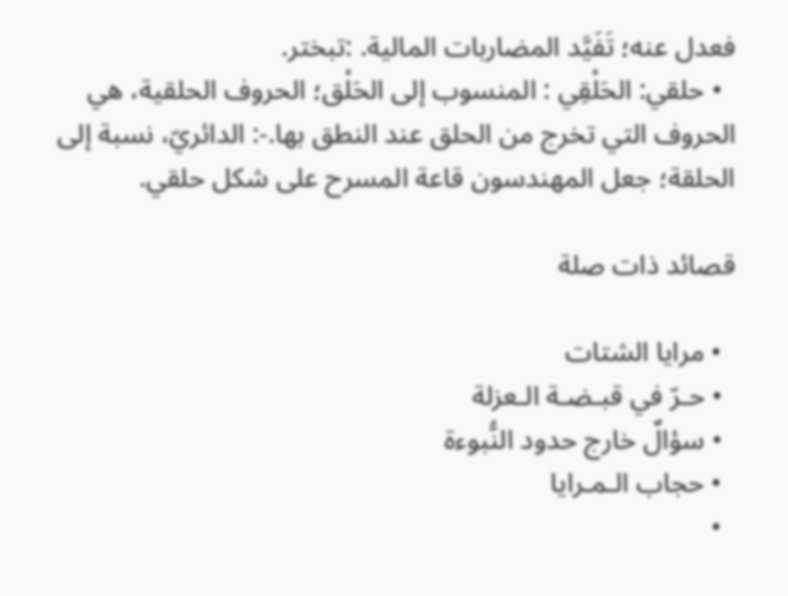فعدل عنه؛ تَفَيَّد المضاربات المالية. :تبختر.
  • حلقي: الحَلْقِي : المنسوب إلى الحَلْق؛ الحروف الحلقية، هي الحروف التي تخرج من الحلق عند النطق بها.-: الدائريّ، نسبة إلى الحلقة؛ جعل المهندسون قاعة المسرح على شكل حلقي.

قصائد ذات صلة

  • مرايا الشتات
  • حـرّ في قبـضـة الـعزلة
  • سؤالٌ خارج حدود النُّبوءة
  • حجاب الـمـرايا
  •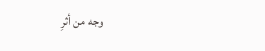وجه من أثرِ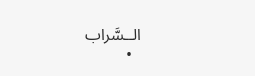الــسَّراب
  •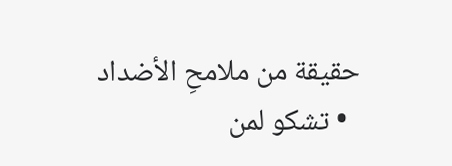حقيقة من ملامحِ الأضداد
  • تشكو لمن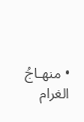• منهـاجُ الغرام